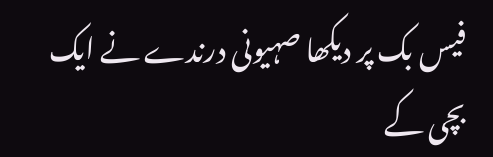فیس بک پر دیکھا صہیونی درندے نے ایک بچی کے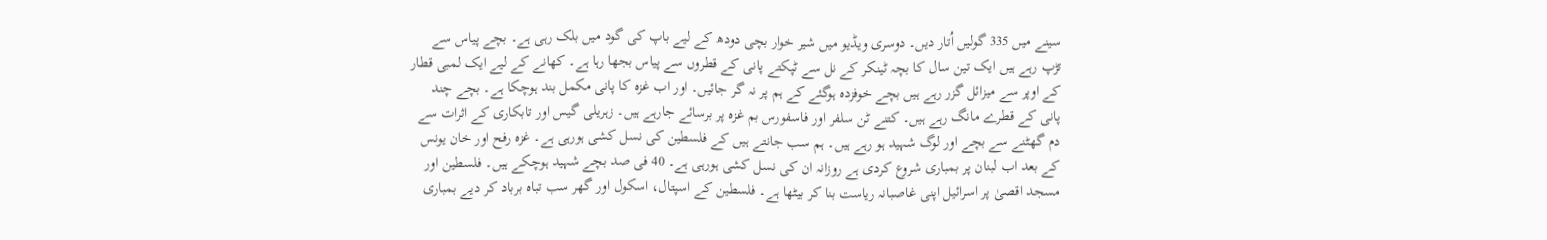سینے میں 335 گولیں اُتار دیں۔ دوسری ویڈیو میں شیر خوار بچی دودھ کے لیے باپ کی گود میں بلک رہی ہے۔ بچے پیاس سے تڑپ رہے ہیں ایک تین سال کا بچہ ٹینکر کے نل سے ٹپکتے پانی کے قطروں سے پیاس بجھا رہا ہے۔ کھانے کے لیے ایک لمبی قطار کے اوپر سے میزائل گزر رہے ہیں بچے خوفزدہ ہوگئے کے ہم پر نہ گر جائیں۔ اور اب غزہ کا پانی مکمل بند ہوچکا ہے۔ بچے چند پانی کے قطرے مانگ رہے ہیں۔ کتنے ٹن سلفر اور فاسفورس بم غزہ پر برسائے جارہے ہیں۔ زہریلی گیس اور تابکاری کے اثرات سے دم گھٹنے سے بچے اور لوگ شہید ہو رہے ہیں۔ ہم سب جانتے ہیں کے فلسطین کی نسل کشی ہورہی ہے۔ غزہ رفح اور خان یونس کے بعد اب لبنان پر بمباری شروع کردی ہے روزانہ ان کی نسل کشی ہورہی ہے۔ 40 فی صد بچے شہید ہوچکے ہیں۔ فلسطین اور مسجد اقصیٰ پر اسرائیل اپنی غاصبانہ ریاست بنا کر بیٹھا ہے۔ فلسطین کے اسپتال، اسکول اور گھر سب تباہ برباد کر دیے بمباری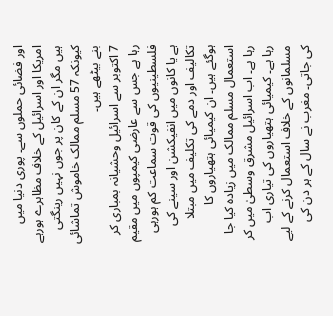اور فضائی حملوں سے۔ پوری دنیا میں امریکا اور اسرائیل کے خلاف مظاہرے ہورہے ہیں مگر ان کے کان پر جوں نہیں رینگتی کیونکہ 57 مسلم ممالک خاموش تماشائی بنے بیٹھے ہیں۔
7 اکتوبر سے اسرائیل وحشیانہ بمباری کر رہا ہے جس سے عارضی کیمپوں میں مقیم فلسطینیوں کی قوت سماعت کم ہورہی ہے یا کانوں میں انفیکشن اور سینے کی تکالیف اور دمے کی تکلیف میں مبتلا ہوگئے ہیں۔ ان کیمیائی ہتھیاروں کا استعمال مسلم ممالک میں زیادہ کیا جا رہا ہے۔ اب اسرائیل مشرق وسطیٰ میں کر رہا ہے۔ کیمیائی ہتھیاروں کی تیاری اب مسلمانوں کے خلاف استعمال کرنے کے لیے کی جاتی۔ مغرب نے سال کے ہر دن کی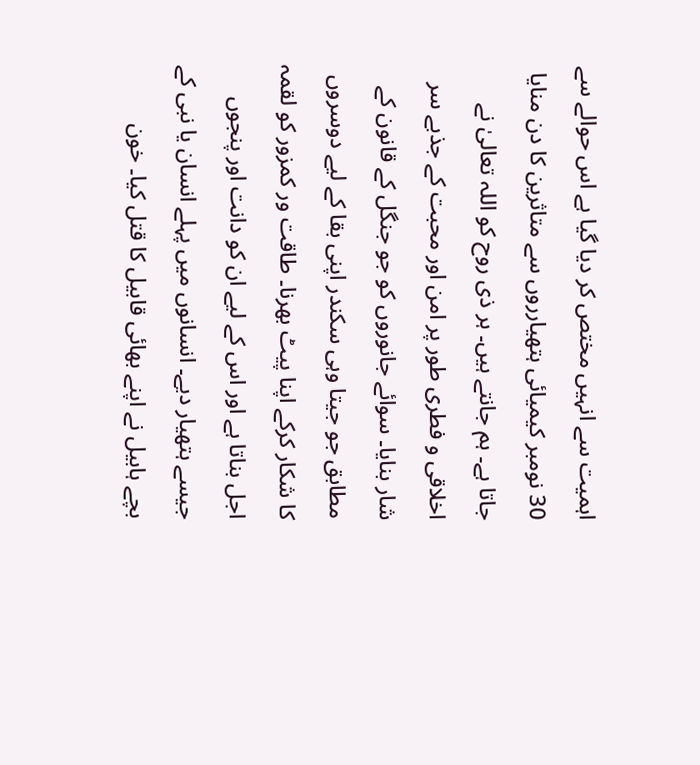اہمیت سے انہیں مختص کر دیا گیا ہے اس حوالے سے 30 نومبر کیمیائی ہتھیارروں سے متاثرین کا دن منایا جاتا ہے۔ ہم جانتے ہیں۔ ہر ذی روح کو اللہ تعالیٰ نے اخلاقی و فطری طور پر امن اور محبت کے جذبے سر شار بنایا۔ سوائے جانوروں کو جو جنگل کے قانون کے مطابق جو جیتا وہی سکندر اپنی بقا کے لیے دوسروں کا شکار کرکے اپنا پیٹ بھرنا۔ طاقت ور کمزور کو لقمہ اجل بناتا ہے اور اس کے لیے ان کو دانت اور پنجوں جیسے ہتھیار دیے۔ انسانوں میں پہلے انسان یا نبی کے بچے ہابیل نے اپنے بھائی قابیل کا قتل کیا۔ خون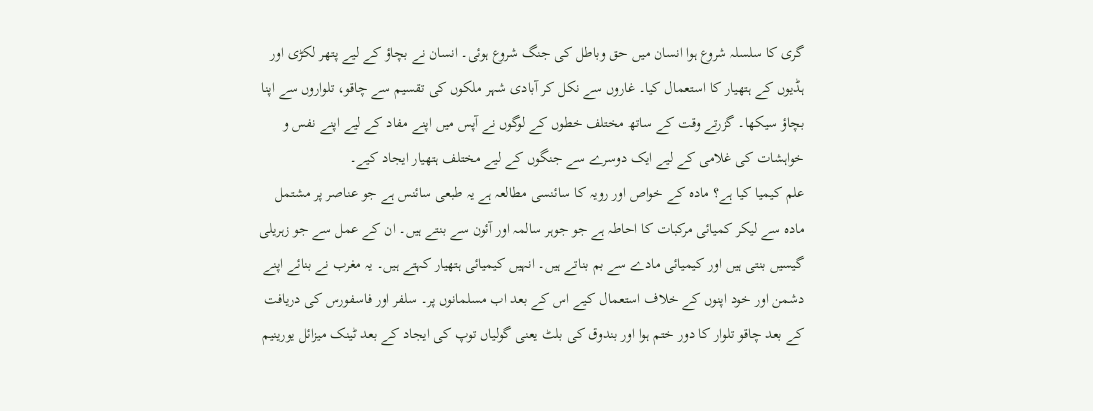گری کا سلسلہ شروع ہوا انسان میں حق وباطل کی جنگ شروع ہوئی۔ انسان نے بچاؤ کے لیے پتھر لکڑی اور ہڈیوں کے ہتھیار کا استعمال کیا۔ غاروں سے نکل کر آبادی شہر ملکوں کی تقسیم سے چاقو، تلواروں سے اپنا بچاؤ سیکھا۔ گزرتے وقت کے ساتھ مختلف خطوں کے لوگوں نے آپس میں اپنے مفاد کے لیے اپنے نفس و خواہشات کی غلامی کے لیے ایک دوسرے سے جنگوں کے لیے مختلف ہتھیار ایجاد کیے۔
علم کیمیا کیا ہے؟ مادہ کے خواص اور رویہ کا سائنسی مطالعہ ہے یہ طبعی سائنس ہے جو عناصر پر مشتمل مادہ سے لیکر کمیائی مرکبات کا احاطہ ہے جو جوہر سالمہ اور آئون سے بنتے ہیں۔ ان کے عمل سے جو زہریلی گیسیں بنتی ہیں اور کیمیائی مادے سے بم بناتے ہیں۔ انہیں کیمیائی ہتھیار کہتے ہیں۔ یہ مغرب نے بنائے اپنے دشمن اور خود اپنوں کے خلاف استعمال کیے اس کے بعد اب مسلمانوں پر۔ سلفر اور فاسفورس کی دریافت کے بعد چاقو تلوار کا دور ختم ہوا اور بندوق کی بلٹ یعنی گولیاں توپ کی ایجاد کے بعد ٹینک میزائل یورینیم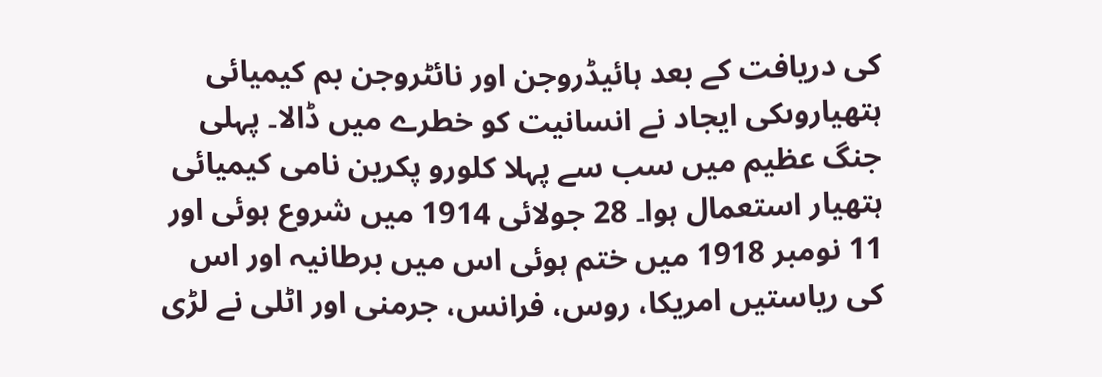کی دریافت کے بعد ہائیڈروجن اور نائٹروجن بم کیمیائی ہتھیاروںکی ایجاد نے انسانیت کو خطرے میں ڈالا۔ پہلی جنگ عظیم میں سب سے پہلا کلورو پکرین نامی کیمیائی ہتھیار استعمال ہوا۔ 28 جولائی 1914 میں شروع ہوئی اور 11 نومبر 1918 میں ختم ہوئی اس میں برطانیہ اور اس کی ریاستیں امریکا، روس، فرانس، جرمنی اور اٹلی نے لڑی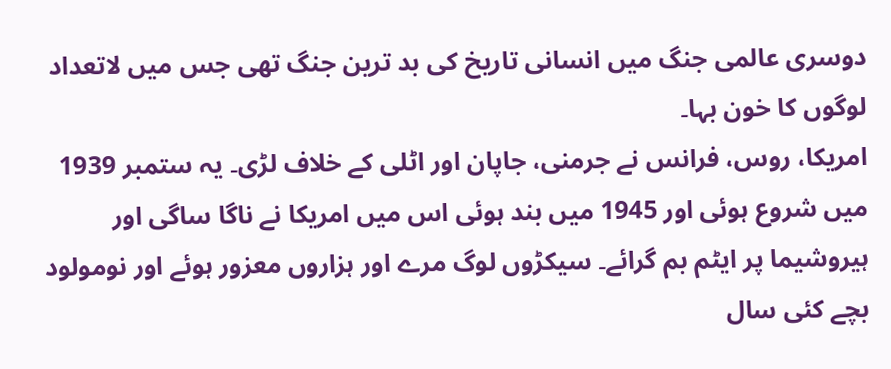دوسری عالمی جنگ میں انسانی تاریخ کی بد ترین جنگ تھی جس میں لاتعداد لوگوں کا خون بہا۔
امریکا، روس، فرانس نے جرمنی، جاپان اور اٹلی کے خلاف لڑی۔ یہ ستمبر 1939 میں شروع ہوئی اور 1945 میں بند ہوئی اس میں امریکا نے ناگا ساگی اور ہیروشیما پر ایٹم بم گرائے۔ سیکڑوں لوگ مرے اور ہزاروں معزور ہوئے اور نومولود بچے کئی سال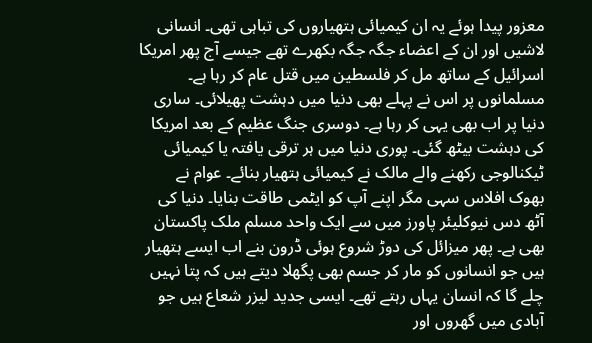معزور پیدا ہوئے یہ ان کیمیائی ہتھیاروں کی تباہی تھی۔ انسانی لاشیں اور ان کے اعضاء جگہ جگہ بکھرے تھے جیسے آج پھر امریکا اسرائیل کے ساتھ مل کر فلسطین میں قتل عام کر رہا ہے۔ مسلمانوں پر اس نے پہلے بھی دنیا میں دہشت پھیلائی۔ ساری دنیا پر اب بھی یہی کر رہا ہے۔ دوسری جنگ عظیم کے بعد امریکا کی دہشت بیٹھ گئی۔ پوری دنیا میں ہر ترقی یافتہ یا کیمیائی ٹیکنالوجی رکھنے والے مالک نے کیمیائی ہتھیار بنائے۔ عوام نے بھوک افلاس سہی مگر اپنے آپ کو ایٹمی طاقت بنایا۔ دنیا کی آٹھ دس نیوکلیئر پاورز میں سے ایک واحد مسلم ملک پاکستان بھی ہے۔ پھر میزائل کی دوڑ شروع ہوئی ڈرون بنے اب ایسے ہتھیار ہیں جو انسانوں کو مار کر جسم بھی پگھلا دیتے ہیں کہ پتا نہیں چلے گا کہ انسان یہاں رہتے تھے۔ ایسی جدید لیزر شعاع ہیں جو آبادی میں گھروں اور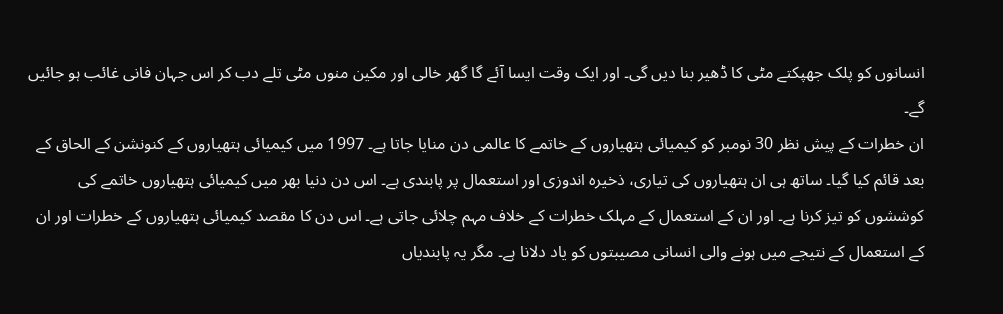انسانوں کو پلک جھپکتے مٹی کا ڈھیر بنا دیں گی۔ اور ایک وقت ایسا آئے گا گھر خالی اور مکین منوں مٹی تلے دب کر اس جہان فانی غائب ہو جائیں گے۔
ان خطرات کے پیش نظر 30 نومبر کو کیمیائی ہتھیاروں کے خاتمے کا عالمی دن منایا جاتا ہے۔ 1997 میں کیمیائی ہتھیاروں کے کنونشن کے الحاق کے بعد قائم کیا گیا۔ ساتھ ہی ان ہتھیاروں کی تیاری، ذخیرہ اندوزی اور استعمال پر پابندی ہے۔ اس دن دنیا بھر میں کیمیائی ہتھیاروں خاتمے کی کوششوں کو تیز کرنا ہے۔ اور ان کے استعمال کے مہلک خطرات کے خلاف مہم چلائی جاتی ہے۔ اس دن کا مقصد کیمیائی ہتھیاروں کے خطرات اور ان کے استعمال کے نتیجے میں ہونے والی انسانی مصیبتوں کو یاد دلانا ہے۔ مگر یہ پابندیاں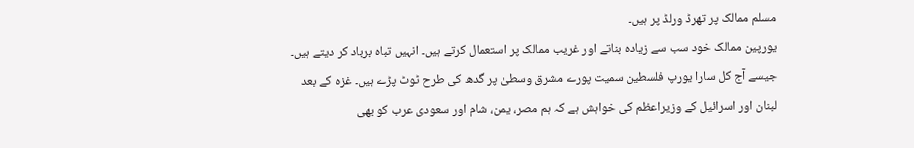مسلم ممالک پر تھرڈ ورلڈ پر ہیں۔
یورپین ممالک خود سب سے زیادہ بناتے اور غریب ممالک پر استعمال کرتے ہیں۔ انہیں تباہ برباد کر دیتے ہیں۔ جیسے آج کل سارا یورپ فلسطین سمیت پورے مشرق وسطیٰ پر گدھ کی طرح ٹوٹ پڑے ہیں۔ غزہ کے بعد لبنان اور اسرائیل کے وزیراعظم کی خواہش ہے کہ ہم مصر، یمن، شام اور سعودی عرب کو بھی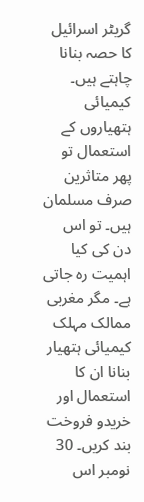گریٹر اسرائیل کا حصہ بنانا چاہتے ہیں۔ کیمیائی ہتھیاروں کے استعمال تو پھر متاثرین صرف مسلمان ہیں۔ تو اس دن کی کیا اہمیت رہ جاتی ہے۔ مگر مغربی ممالک مہلک کیمیائی ہتھیار بنانا ان کا استعمال اور خریدو فروخت بند کریں۔ 30 نومبر اس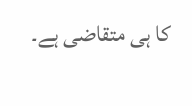کا ہی متقاضی ہے۔